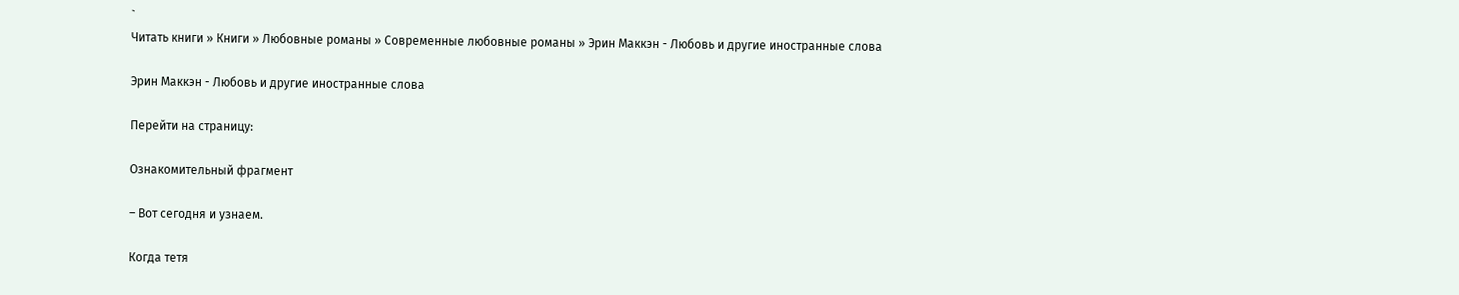`
Читать книги » Книги » Любовные романы » Современные любовные романы » Эрин Маккэн - Любовь и другие иностранные слова

Эрин Маккэн - Любовь и другие иностранные слова

Перейти на страницу:

Ознакомительный фрагмент

– Вот сегодня и узнаем.

Когда тетя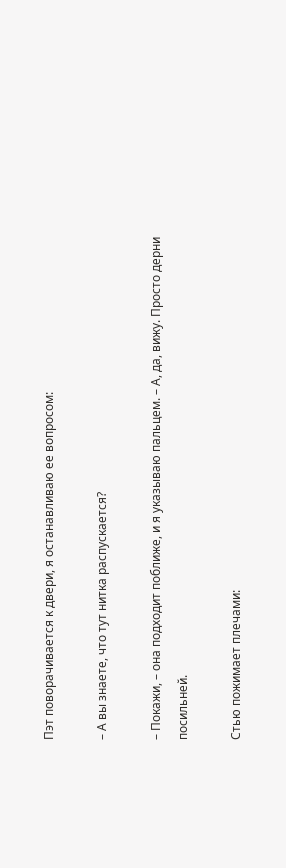Пэт поворачивается к двери, я останавливаю ее вопросом:

– А вы знаете, что тут нитка распускается?

– Покажи, – она подходит поближе, и я указываю пальцем. – А, да, вижу. Просто дерни посильней.

Стью пожимает плечами: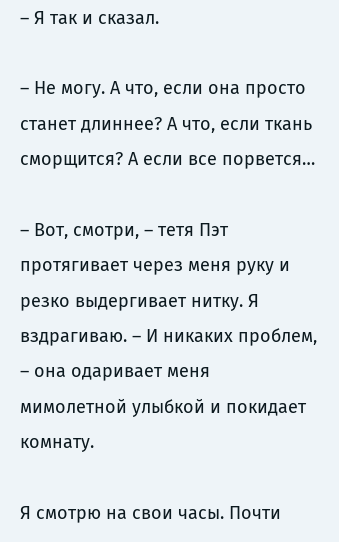– Я так и сказал.

– Не могу. А что, если она просто станет длиннее? А что, если ткань сморщится? А если все порвется…

– Вот, смотри, – тетя Пэт протягивает через меня руку и резко выдергивает нитку. Я вздрагиваю. – И никаких проблем, – она одаривает меня мимолетной улыбкой и покидает комнату.

Я смотрю на свои часы. Почти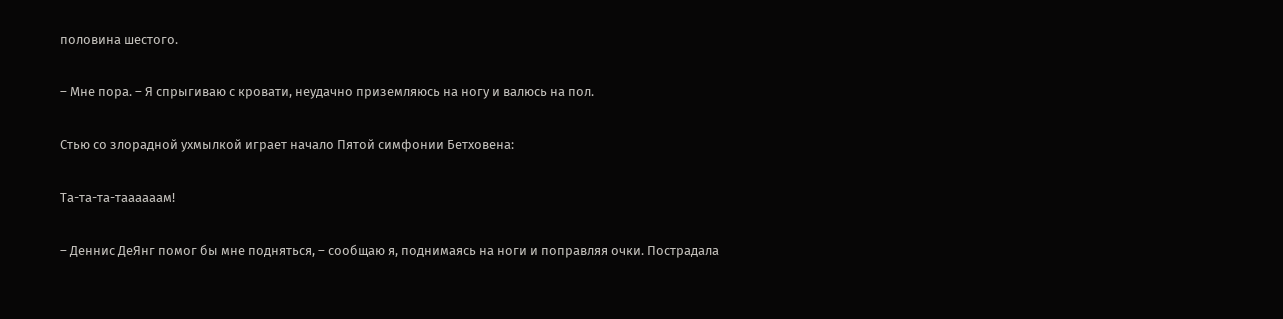половина шестого.

– Мне пора. – Я спрыгиваю с кровати, неудачно приземляюсь на ногу и валюсь на пол.

Стью со злорадной ухмылкой играет начало Пятой симфонии Бетховена:

Та-та-та-таааааам!

– Деннис ДеЯнг помог бы мне подняться, – сообщаю я, поднимаясь на ноги и поправляя очки. Пострадала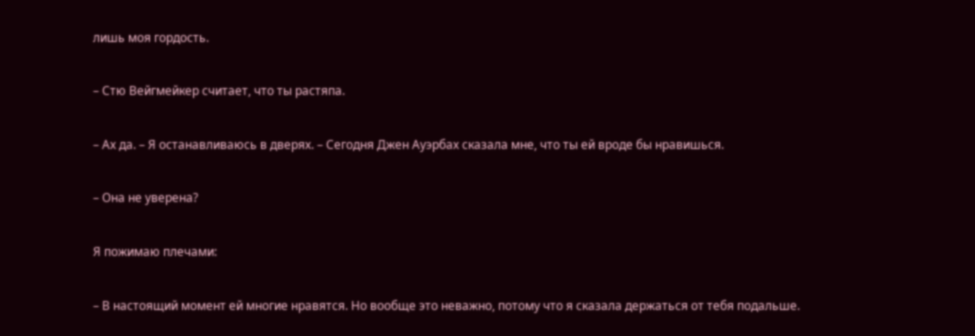лишь моя гордость.

– Стю Вейгмейкер считает, что ты растяпа.

– Ах да. – Я останавливаюсь в дверях. – Сегодня Джен Ауэрбах сказала мне, что ты ей вроде бы нравишься.

– Она не уверена?

Я пожимаю плечами:

– В настоящий момент ей многие нравятся. Но вообще это неважно, потому что я сказала держаться от тебя подальше.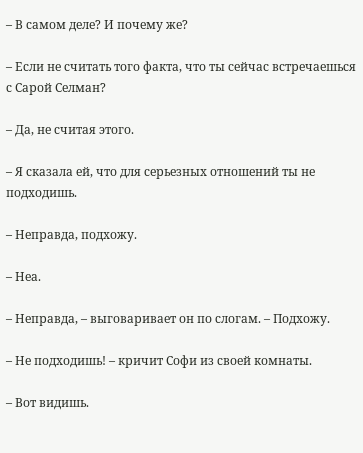– В самом деле? И почему же?

– Если не считать того факта, что ты сейчас встречаешься с Сарой Селман?

– Да, не считая этого.

– Я сказала ей, что для серьезных отношений ты не подходишь.

– Неправда, подхожу.

– Неа.

– Неправда, – выговаривает он по слогам. – Подхожу.

– Не подходишь! – кричит Софи из своей комнаты.

– Вот видишь.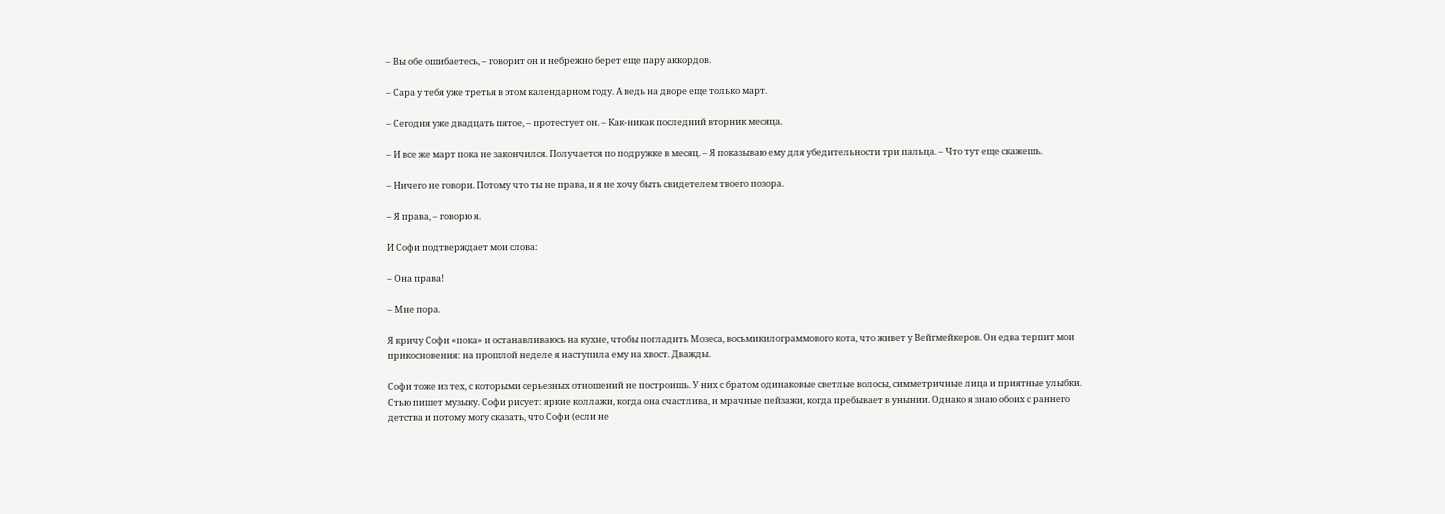– Вы обе ошибаетесь, – говорит он и небрежно берет еще пару аккордов.

– Сара у тебя уже третья в этом календарном году. А ведь на дворе еще только март.

– Сегодня уже двадцать пятое, – протестует он. – Как-никак последний вторник месяца.

– И все же март пока не закончился. Получается по подружке в месяц. – Я показываю ему для убедительности три пальца. – Что тут еще скажешь.

– Ничего не говори. Потому что ты не права, и я не хочу быть свидетелем твоего позора.

– Я права, – говорю я.

И Софи подтверждает мои слова:

– Она права!

– Мне пора.

Я кричу Софи «пока» и останавливаюсь на кухне, чтобы погладить Мозеса, восьмикилограммового кота, что живет у Вейгмейкеров. Он едва терпит мои прикосновения: на прошлой неделе я наступила ему на хвост. Дважды.

Софи тоже из тех, с которыми серьезных отношений не построишь. У них с братом одинаковые светлые волосы, симметричные лица и приятные улыбки. Стью пишет музыку. Софи рисует: яркие коллажи, когда она счастлива, и мрачные пейзажи, когда пребывает в унынии. Однако я знаю обоих с раннего детства и потому могу сказать, что Софи (если не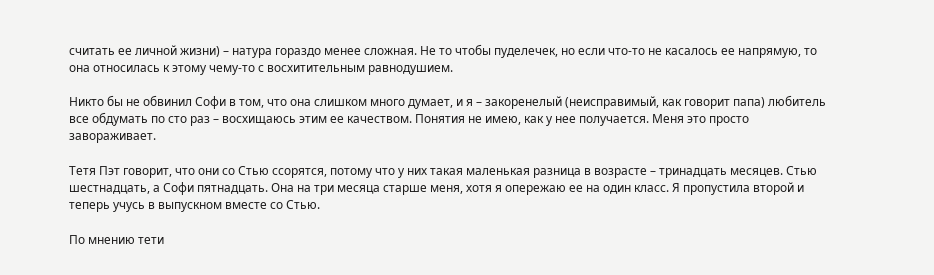считать ее личной жизни) – натура гораздо менее сложная. Не то чтобы пуделечек, но если что-то не касалось ее напрямую, то она относилась к этому чему-то с восхитительным равнодушием.

Никто бы не обвинил Софи в том, что она слишком много думает, и я – закоренелый (неисправимый, как говорит папа) любитель все обдумать по сто раз – восхищаюсь этим ее качеством. Понятия не имею, как у нее получается. Меня это просто завораживает.

Тетя Пэт говорит, что они со Стью ссорятся, потому что у них такая маленькая разница в возрасте – тринадцать месяцев. Стью шестнадцать, а Софи пятнадцать. Она на три месяца старше меня, хотя я опережаю ее на один класс. Я пропустила второй и теперь учусь в выпускном вместе со Стью.

По мнению тети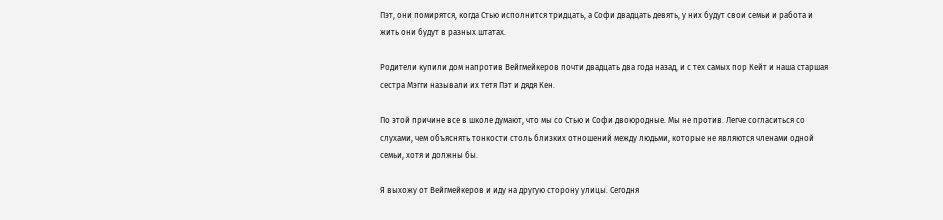Пэт, они помирятся, когда Стью исполнится тридцать, а Софи двадцать девять, у них будут свои семьи и работа и жить они будут в разных штатах.

Родители купили дом напротив Вейгмейкеров почти двадцать два года назад, и с тех самых пор Кейт и наша старшая сестра Мэгги называли их тетя Пэт и дядя Кен.

По этой причине все в школе думают, что мы со Стью и Софи двоюродные. Мы не против. Легче согласиться со слухами, чем объяснять тонкости столь близких отношений между людьми, которые не являются членами одной семьи, хотя и должны бы.

Я выхожу от Вейгмейкеров и иду на другую сторону улицы. Сегодня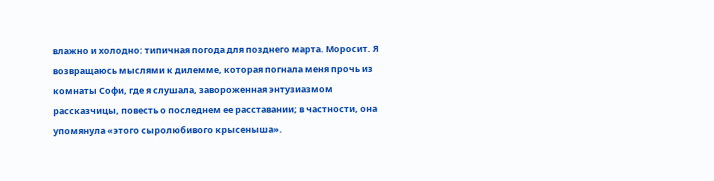влажно и холодно: типичная погода для позднего марта. Моросит. Я возвращаюсь мыслями к дилемме, которая погнала меня прочь из комнаты Софи, где я слушала, завороженная энтузиазмом рассказчицы, повесть о последнем ее расставании; в частности, она упомянула «этого сыролюбивого крысеныша».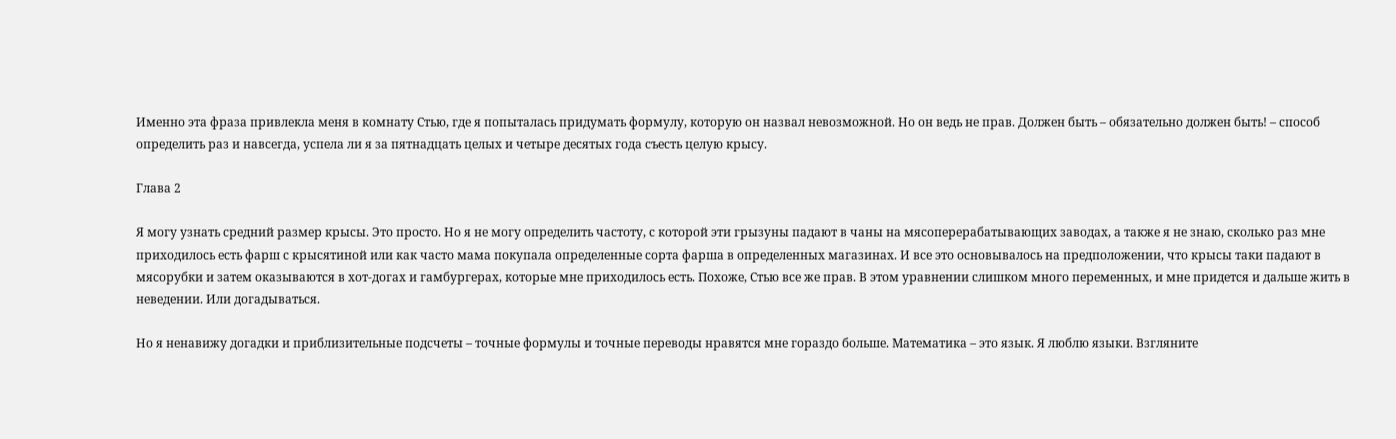Именно эта фраза привлекла меня в комнату Стью, где я попыталась придумать формулу, которую он назвал невозможной. Но он ведь не прав. Должен быть – обязательно должен быть! – способ определить раз и навсегда, успела ли я за пятнадцать целых и четыре десятых года съесть целую крысу.

Глава 2

Я могу узнать средний размер крысы. Это просто. Но я не могу определить частоту, с которой эти грызуны падают в чаны на мясоперерабатывающих заводах, а также я не знаю, сколько раз мне приходилось есть фарш с крысятиной или как часто мама покупала определенные сорта фарша в определенных магазинах. И все это основывалось на предположении, что крысы таки падают в мясорубки и затем оказываются в хот-догах и гамбургерах, которые мне приходилось есть. Похоже, Стью все же прав. В этом уравнении слишком много переменных, и мне придется и дальше жить в неведении. Или догадываться.

Но я ненавижу догадки и приблизительные подсчеты – точные формулы и точные переводы нравятся мне гораздо больше. Математика – это язык. Я люблю языки. Взгляните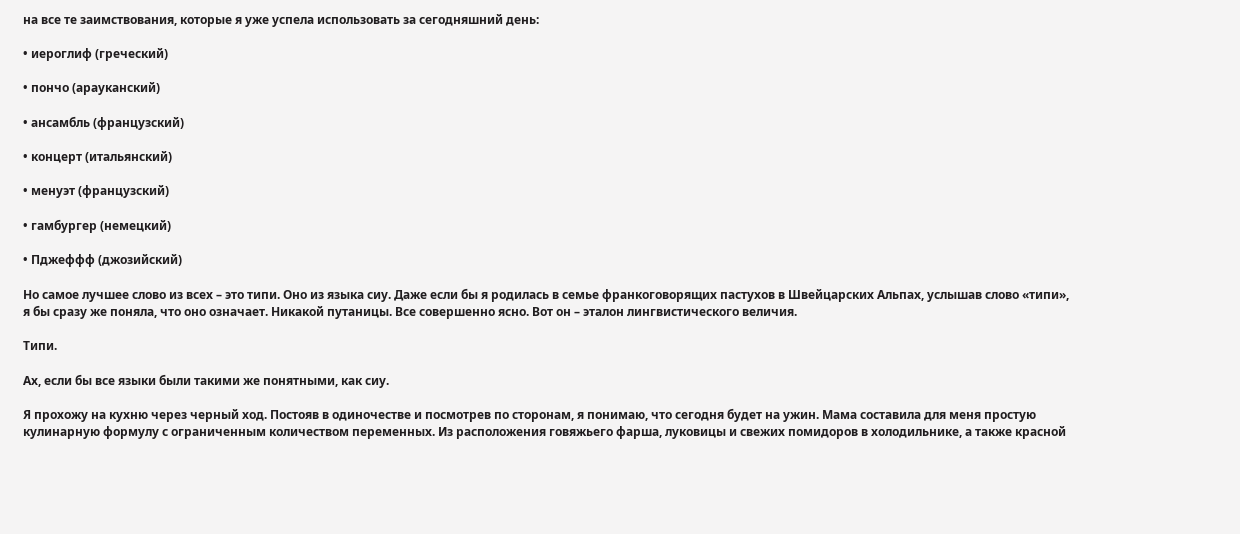на все те заимствования, которые я уже успела использовать за сегодняшний день:

• иероглиф (греческий)

• пончо (арауканский)

• ансамбль (французский)

• концерт (итальянский)

• менуэт (французский)

• гамбургер (немецкий)

• Пджеффф (джозийский)

Но самое лучшее слово из всех – это типи. Оно из языка сиу. Даже если бы я родилась в семье франкоговорящих пастухов в Швейцарских Альпах, услышав слово «типи», я бы сразу же поняла, что оно означает. Никакой путаницы. Все совершенно ясно. Вот он – эталон лингвистического величия.

Типи.

Ах, если бы все языки были такими же понятными, как сиу.

Я прохожу на кухню через черный ход. Постояв в одиночестве и посмотрев по сторонам, я понимаю, что сегодня будет на ужин. Мама составила для меня простую кулинарную формулу с ограниченным количеством переменных. Из расположения говяжьего фарша, луковицы и свежих помидоров в холодильнике, а также красной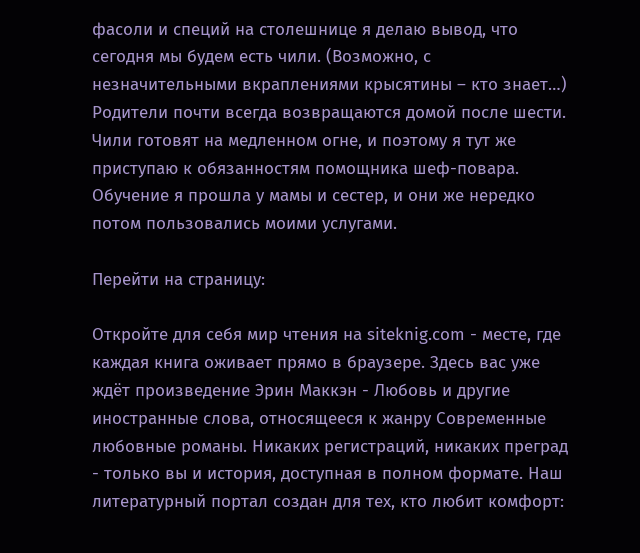фасоли и специй на столешнице я делаю вывод, что сегодня мы будем есть чили. (Возможно, с незначительными вкраплениями крысятины – кто знает…) Родители почти всегда возвращаются домой после шести. Чили готовят на медленном огне, и поэтому я тут же приступаю к обязанностям помощника шеф-повара. Обучение я прошла у мамы и сестер, и они же нередко потом пользовались моими услугами.

Перейти на страницу:

Откройте для себя мир чтения на siteknig.com - месте, где каждая книга оживает прямо в браузере. Здесь вас уже ждёт произведение Эрин Маккэн - Любовь и другие иностранные слова, относящееся к жанру Современные любовные романы. Никаких регистраций, никаких преград - только вы и история, доступная в полном формате. Наш литературный портал создан для тех, кто любит комфорт: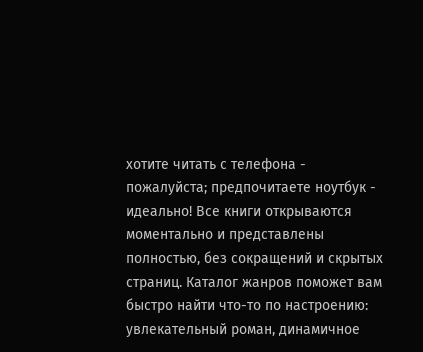хотите читать с телефона - пожалуйста; предпочитаете ноутбук - идеально! Все книги открываются моментально и представлены полностью, без сокращений и скрытых страниц. Каталог жанров поможет вам быстро найти что-то по настроению: увлекательный роман, динамичное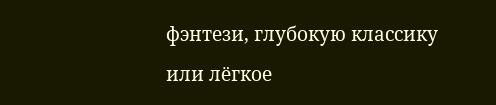фэнтези, глубокую классику или лёгкое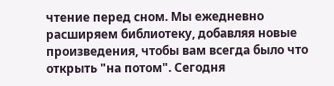чтение перед сном. Мы ежедневно расширяем библиотеку, добавляя новые произведения, чтобы вам всегда было что открыть "на потом". Сегодня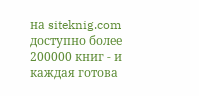на siteknig.com доступно более 200000 книг - и каждая готова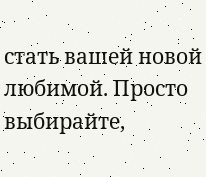стать вашей новой любимой. Просто выбирайте,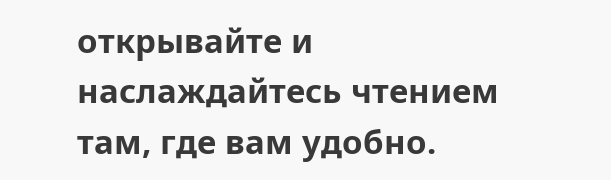открывайте и наслаждайтесь чтением там, где вам удобно.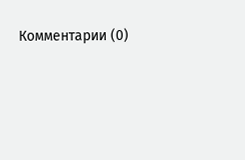Комментарии (0)